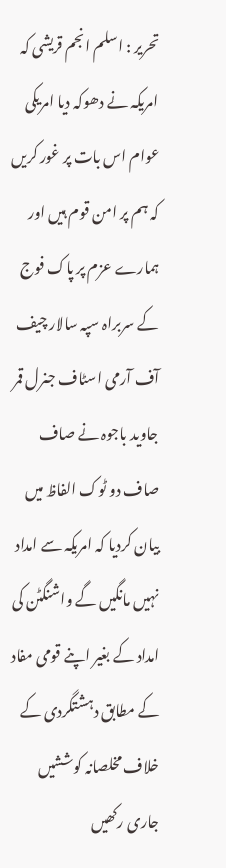تحریر : اسلم انجم قریشی کہ امریکہ نے دھوکہ دیا امریکی عوام اس بات پر غور کریں کہ ہم پر امن قوم ہیں اور ہمارے عزم پر پاک فوج کے سربراہ سپہ سالار چیف آف آرمی اسٹاف جنرل قمر جاوید باجوہ نے صاف صاف دو ٹوک الفاظ میں بیان کردیا کہ امریکہ سے امداد نہیں مانگیں گے واشنگٹن کی امداد کے بغیر اپنے قومی مفاد کے مطابق دہشتگردی کے خلاف مخلصانہ کوششیں جاری رکھیں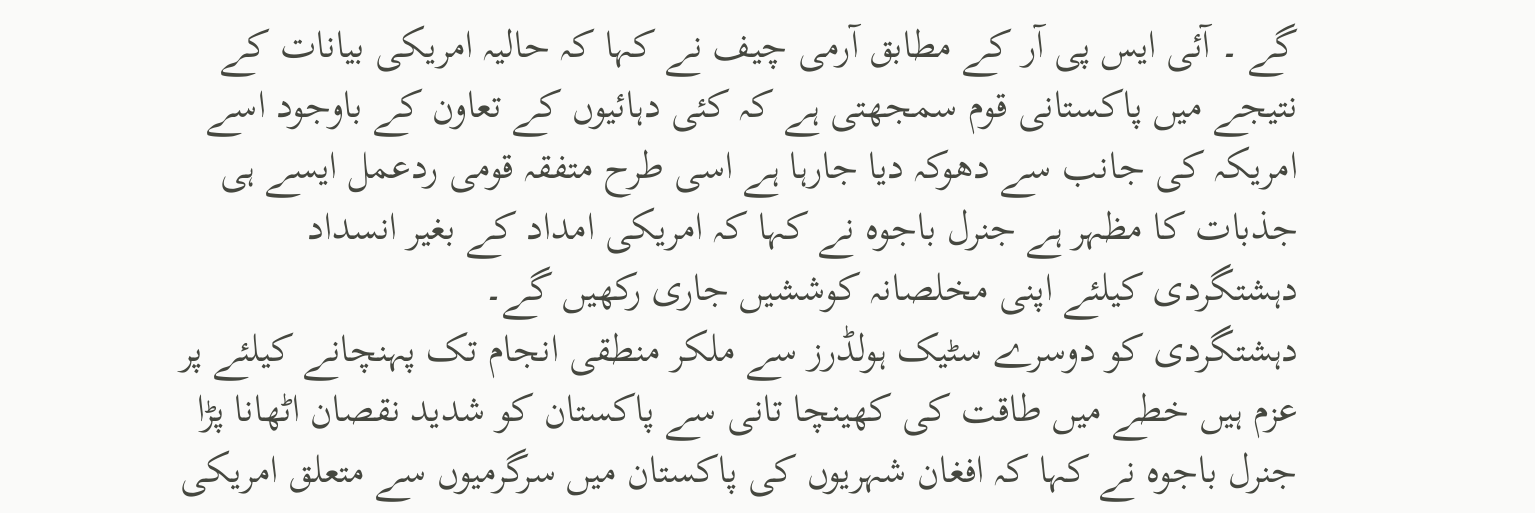گے ۔ آئی ایس پی آر کے مطابق آرمی چیف نے کہا کہ حالیہ امریکی بیانات کے نتیجے میں پاکستانی قوم سمجھتی ہے کہ کئی دہائیوں کے تعاون کے باوجود اسے امریکہ کی جانب سے دھوکہ دیا جارہا ہے اسی طرح متفقہ قومی ردعمل ایسے ہی جذبات کا مظہر ہے جنرل باجوہ نے کہا کہ امریکی امداد کے بغیر انسداد دہشتگردی کیلئے اپنی مخلصانہ کوششیں جاری رکھیں گے۔
دہشتگردی کو دوسرے سٹیک ہولڈرز سے ملکر منطقی انجام تک پہنچانے کیلئے پر عزم ہیں خطے میں طاقت کی کھینچا تانی سے پاکستان کو شدید نقصان اٹھانا پڑا جنرل باجوہ نے کہا کہ افغان شہریوں کی پاکستان میں سرگرمیوں سے متعلق امریکی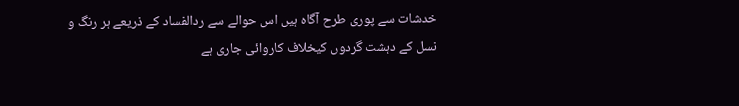خدشات سے پوری طرح آگاہ ہیں اس حوالے سے ردالفساد کے ذریعے ہر رنگ و نسل کے دہشت گردوں کیخلاف کاروائی جاری ہے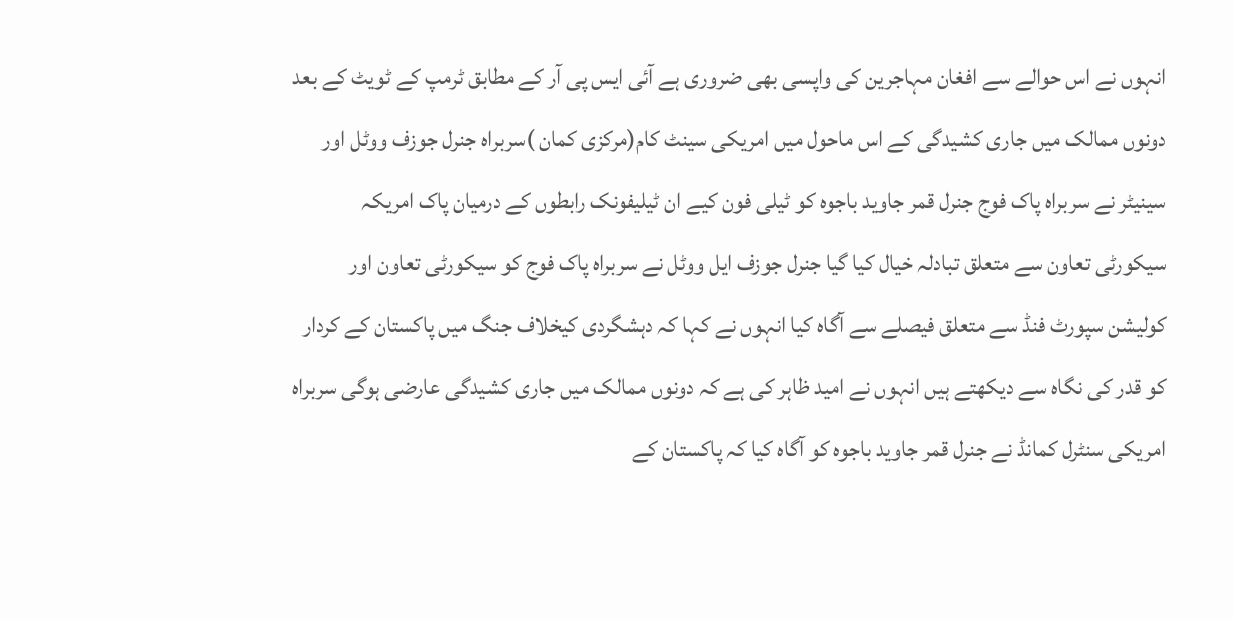انہوں نے اس حوالے سے افغان مہاجرین کی واپسی بھی ضروری ہے آئی ایس پی آر کے مطابق ٹرمپ کے ٹویٹ کے بعد دونوں ممالک میں جاری کشیدگی کے اس ماحول میں امریکی سینٹ کام(مرکزی کمان )سربراہ جنرل جوزف ووٹل اور سینیٹر نے سربراہ پاک فوج جنرل قمر جاوید باجوہ کو ٹیلی فون کیے ان ٹیلیفونک رابطوں کے درمیان پاک امریکہ سیکورٹی تعاون سے متعلق تبادلہ خیال کیا گیا جنرل جوزف ایل ووٹل نے سربراہ پاک فوج کو سیکورٹی تعاون اور کولیشن سپورٹ فنڈ سے متعلق فیصلے سے آگاہ کیا انہوں نے کہا کہ دہشگردی کیخلاف جنگ میں پاکستان کے کردار کو قدر کی نگاہ سے دیکھتے ہیں انہوں نے امید ظاہر کی ہے کہ دونوں ممالک میں جاری کشیدگی عارضی ہوگی سربراہ امریکی سنٹرل کمانڈ نے جنرل قمر جاوید باجوہ کو آگاہ کیا کہ پاکستان کے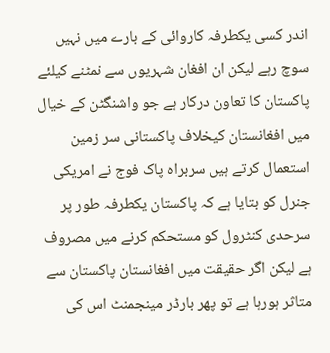اندر کسی یکطرفہ کاروائی کے بارے میں نہیں سوچ رہے لیکن ان افغان شہریوں سے نمٹنے کیلئے پاکستان کا تعاون درکار ہے جو واشنگٹن کے خیال میں افغانستان کیخلاف پاکستانی سر زمین استعمال کرتے ہیں سربراہ پاک فوج نے امریکی جنرل کو بتایا ہے کہ پاکستان یکطرفہ طور پر سرحدی کنٹرول کو مستحکم کرنے میں مصروف ہے لیکن اگر حقیقت میں افغانستان پاکستان سے متاثر ہورہا ہے تو پھر بارڈر مینجمنٹ اس کی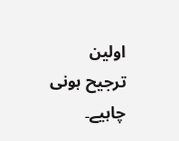اولین ترجیح ہونی چاہیے۔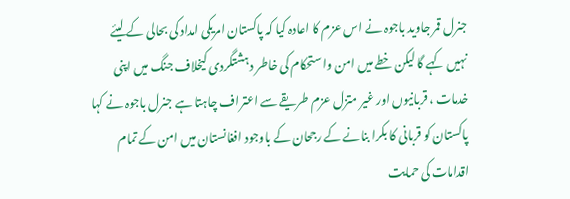جنرل قمر جاوید باجوہ نے اس عزم کا اعادہ کیا کہ پاکستان امریکی امداد کی بحالی کے لیئے نہیں کہے گا لیکن خطے میں امن وا ستحکام کی خاطر دہشتگردی کیخلاف جنگ میں اپنی خدمات ، قربانیوں اور غیر متزل عزم طریقے سے اعتراف چاہتا ہے جنرل باجوہ نے کہا پاکستان کو قربانی کا بکرا بنانے کے رجحان کے باوجود افغانستان میں امن کے تمام اقدامات کی حمایت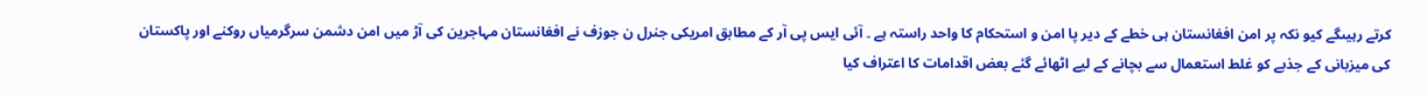کرتے رہیںگے کیو نکہ پر امن افغانستان ہی خطے کے دیر پا امن و استحکام کا واحد راستہ ہے ۔ آئی ایس پی آر کے مطابق امریکی جنرل ن جوزف نے افغانستان مہاجرین کی آڑ میں امن دشمن سرگرمیاں روکنے اور پاکستان کی میزبانی کے جذبے کو غلط استعمال سے بچانے کے لیے اٹھائے گئے بعض اقدامات کا اعتراف کیا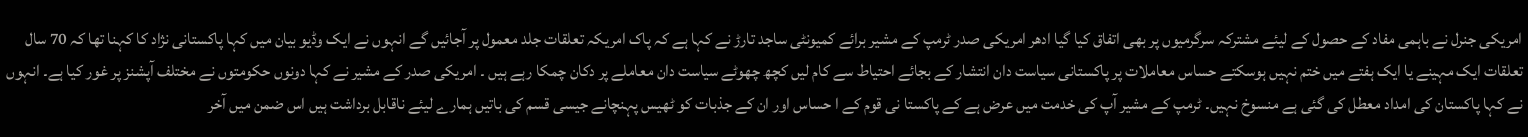امریکی جنرل نے باہمی مفاد کے حصول کے لیئے مشترکہ سرگرمیوں پر بھی اتفاق کیا گیا ادھر امریکی صدر ٹرمپ کے مشیر برائے کمیونٹی ساجد تارڑ نے کہا ہے کہ پاک امریکہ تعلقات جلد معمول پر آجائیں گے انہوں نے ایک وڈیو بیان میں کہا پاکستانی نژاد کا کہنا تھا کہ 70 سال تعلقات ایک مہینے یا ایک ہفتے میں ختم نہیں ہوسکتے حساس معاملات پر پاکستانی سیاست دان انتشار کے بجائے احتیاط سے کام لیں کچھ چھوٹے سیاست دان معاملے پر دکان چمکا رہے ہیں ۔ امریکی صدر کے مشیر نے کہا دونوں حکومتوں نے مختلف آپشنز پر غور کیا ہے۔ انہوں نے کہا پاکستان کی امداد معطل کی گئی ہے منسوخ نہیں۔ ٹرمپ کے مشیر آپ کی خدمت میں عرض ہے کے پاکستا نی قوم کے ا حساس اور ان کے جذبات کو ٹھیس پہنچانے جیسی قسم کی باتیں ہمارے لیئے ناقابل برداشت ہیں اس ضمن میں آخر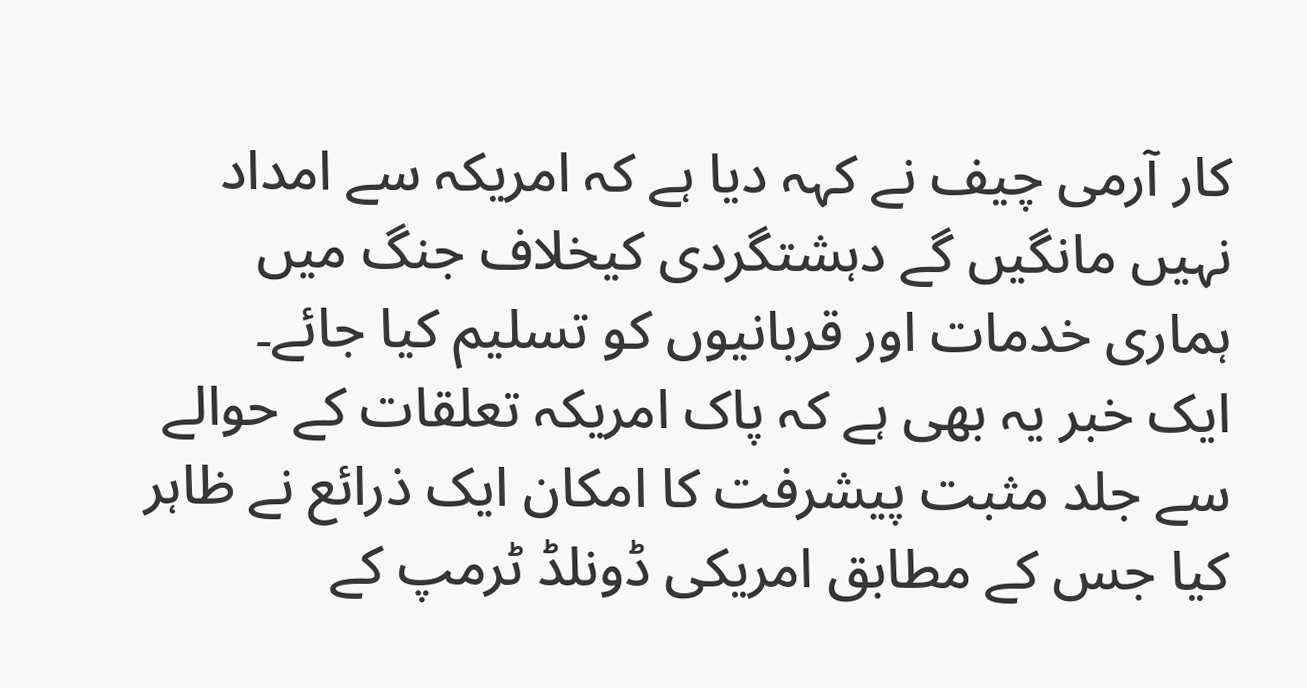کار آرمی چیف نے کہہ دیا ہے کہ امریکہ سے امداد نہیں مانگیں گے دہشتگردی کیخلاف جنگ میں ہماری خدمات اور قربانیوں کو تسلیم کیا جائے۔
ایک خبر یہ بھی ہے کہ پاک امریکہ تعلقات کے حوالے سے جلد مثبت پیشرفت کا امکان ایک ذرائع نے ظاہر کیا جس کے مطابق امریکی ڈونلڈ ٹرمپ کے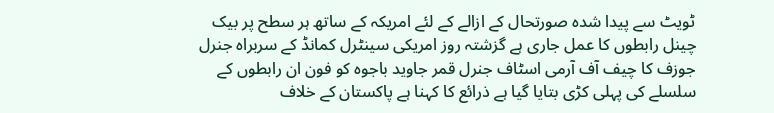ٹویٹ سے پیدا شدہ صورتحال کے ازالے کے لئے امریکہ کے ساتھ ہر سطح پر بیک چینل رابطوں کا عمل جاری ہے گزشتہ روز امریکی سینٹرل کمانڈ کے سربراہ جنرل جوزف کا چیف آف آرمی اسٹاف جنرل قمر جاوید باجوہ کو فون ان رابطوں کے سلسلے کی پہلی کڑی بتایا گیا ہے ذرائع کا کہنا ہے پاکستان کے خلاف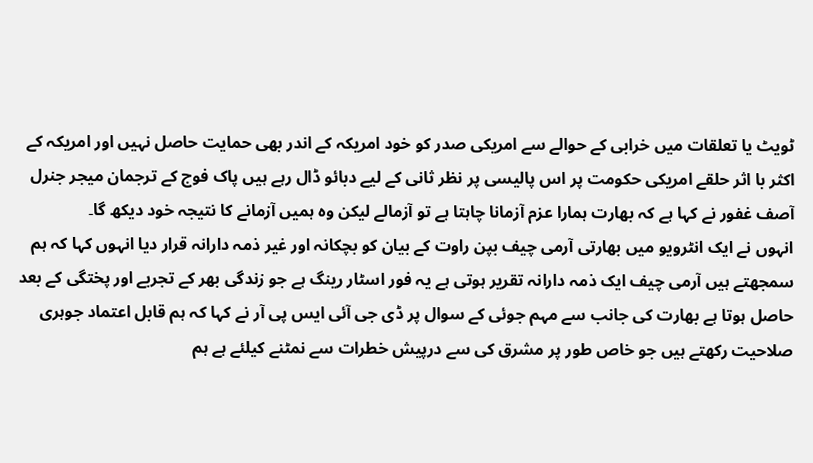ٹویٹ یا تعلقات میں خرابی کے حوالے سے امریکی صدر کو خود امریکہ کے اندر بھی حمایت حاصل نہیں اور امریکہ کے اکثر با اثر حلقے امریکی حکومت پر اس پالیسی پر نظر ثانی کے لیے دبائو ڈال رہے ہیں پاک فوج کے ترجمان میجر جنرل آصف غفور نے کہا ہے کہ بھارت ہمارا عزم آزمانا چاہتا ہے تو آزمالے لیکن وہ ہمیں آزمانے کا نتیجہ خود دیکھ گا۔
انہوں نے ایک انٹرویو میں بھارتی آرمی چیف بپن راوت کے بیان کو بچکانہ اور غیر ذمہ دارانہ قرار دیا انہوں کہا کہ ہم سمجھتے ہیں آرمی چیف ایک ذمہ دارانہ تقریر ہوتی ہے یہ فور اسٹار رینگ ہے جو زندگی بھر کے تجربے اور پختگی کے بعد حاصل ہوتا ہے بھارت کی جانب سے مہم جوئی کے سوال پر ڈی جی آئی ایس پی آر نے کہا کہ ہم قابل اعتماد جوہری صلاحیت رکھتے ہیں جو خاص طور پر مشرق کی سے درپیش خطرات سے نمٹنے کیلئے ہے ہم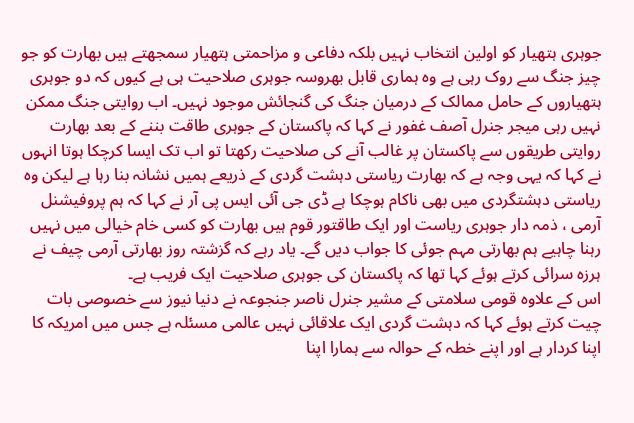جوہری ہتھیار کو اولین انتخاب نہیں بلکہ دفاعی و مزاحمتی ہتھیار سمجھتے ہیں بھارت کو جو چیز جنگ سے روک رہی ہے وہ ہماری قابل بھروسہ جوہری صلاحیت ہی ہے کیوں کہ دو جوہری ہتھیاروں کے حامل ممالک کے درمیان جنگ کی گنجائش موجود نہیں۔ اب روایتی جنگ ممکن نہیں رہی میجر جنرل آصف غفور نے کہا کہ پاکستان کے جوہری طاقت بننے کے بعد بھارت روایتی طریقوں سے پاکستان پر غالب آنے کی صلاحیت رکھتا تو اب تک ایسا کرچکا ہوتا انہوں نے کہا کہ یہی وجہ ہے کہ بھارت ریاستی دہشت گردی کے ذریعے ہمیں نشانہ بنا رہا ہے لیکن وہ ریاستی دہشتگردی میں بھی ناکام ہوچکا ہے ڈی جی آئی ایس پی آر نے کہا کہ ہم پروفیشنل آرمی ، ذمہ دار جوہری ریاست اور ایک طاقتور قوم ہیں بھارت کو کسی خام خیالی میں نہیں رہنا چاہیے ہم بھارتی مہم جوئی کا جواب دیں گے۔ یاد رہے کہ گزشتہ روز بھارتی آرمی چیف نے ہرزہ سرائی کرتے ہوئے کہا تھا کہ پاکستان کی جوہری صلاحیت ایک فریب ہے۔
اس کے علاوہ قومی سلامتی کے مشیر جنرل ناصر جنجوعہ نے دنیا نیوز سے خصوصی بات چیت کرتے ہوئے کہا کہ دہشت گردی ایک علاقائی نہیں عالمی مسئلہ ہے جس میں امریکہ کا اپنا کردار ہے اور اپنے خطہ کے حوالہ سے ہمارا اپنا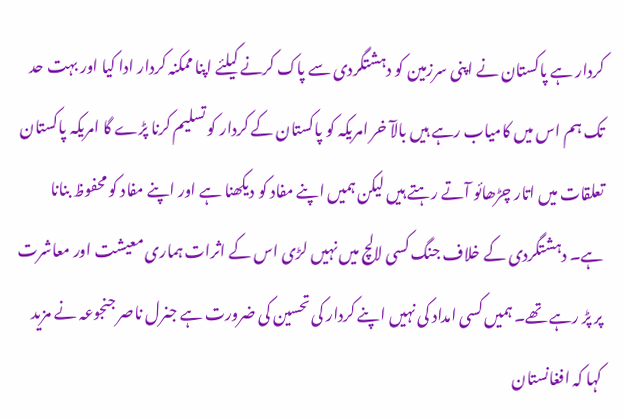کردار ہے پاکستان نے اپنی سرزمین کو دہشتگردی سے پاک کرنے کیلئے اپنا ممکنہ کردار ادا کیا اور بہت حد تک ہم اس میں کامیاب رہے ہیں بالآ خر امریکہ کو پاکستان کے کردار کو تسلیم کرنا پڑے گا امریکہ پاکستان تعلقات میں اتار چڑھائو آتے رہتے ہیں لیکن ہمیں اپنے مفاد کو دیکھنا ہے اور اپنے مفاد کو محفوظ بنانا ہے۔ دہشتگردی کے خلاف جنگ کسی لالچ میں نہیں لڑی اس کے اثرات ہماری معیشت اور معاشرت پر پڑ رہے تھے۔ ہمیں کسی امداد کی نہیں اپنے کردار کی تحسین کی ضرورت ہے جنرل ناصر جنجوعہ نے مزید کہا کہ افغانستان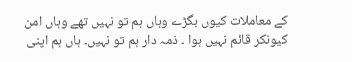کے معاملات کیوں بگڑے وہاں ہم تو نہیں تھے وہاں امن کیونکر قائم نہیں ہوا ۔ ذمہ دار ہم تو نہیں۔ ہاں ہم اپنی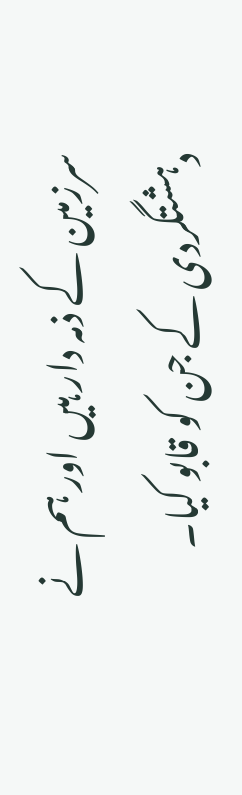سرزمین کے ذمہ دار ہیں اور ہم نے دہشتگردی کے جن کو قابو کیا۔